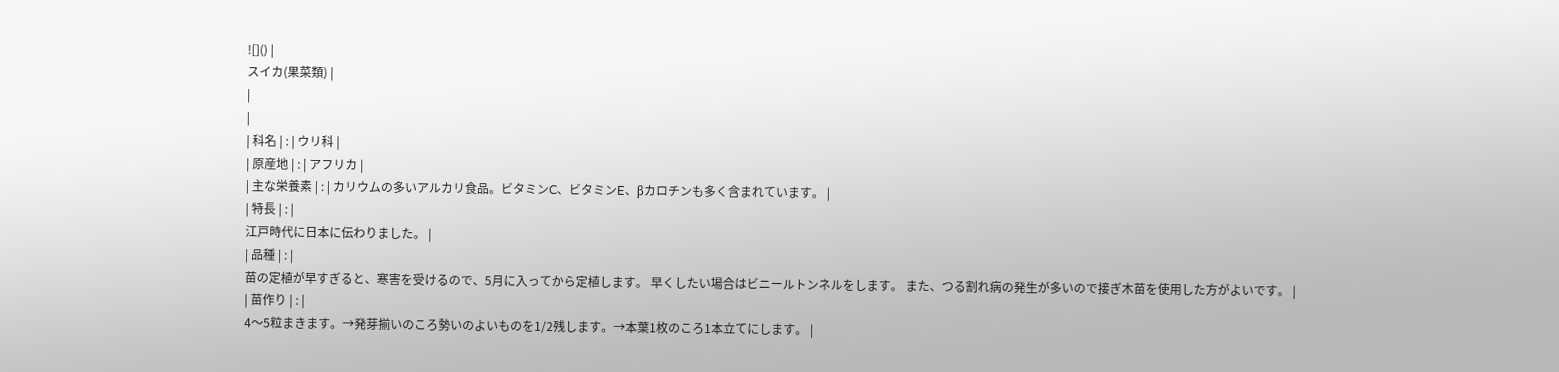![]() |
スイカ(果菜類) |
|
|
| 科名 | : | ウリ科 |
| 原産地 | : | アフリカ |
| 主な栄養素 | : | カリウムの多いアルカリ食品。ビタミンC、ビタミンE、βカロチンも多く含まれています。 |
| 特長 | : |
江戸時代に日本に伝わりました。 |
| 品種 | : |
苗の定植が早すぎると、寒害を受けるので、5月に入ってから定植します。 早くしたい場合はビニールトンネルをします。 また、つる割れ病の発生が多いので接ぎ木苗を使用した方がよいです。 |
| 苗作り | : |
4〜5粒まきます。→発芽揃いのころ勢いのよいものを1/2残します。→本葉1枚のころ1本立てにします。 |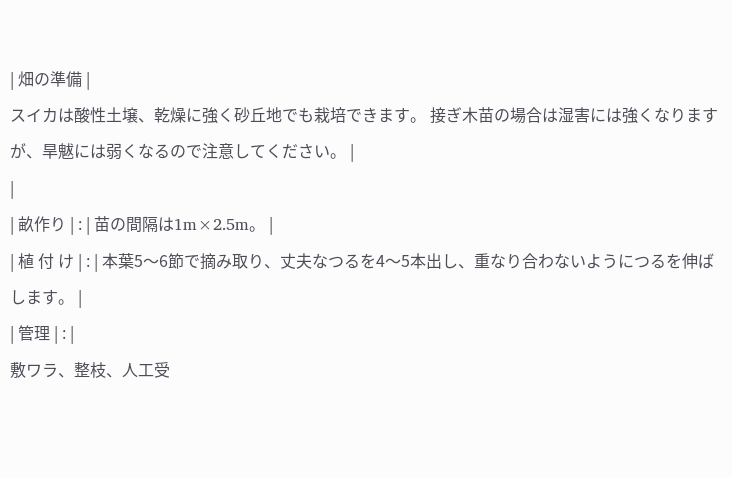| 畑の準備 |
スイカは酸性土壌、乾燥に強く砂丘地でも栽培できます。 接ぎ木苗の場合は湿害には強くなりますが、旱魃には弱くなるので注意してください。 |
|
| 畝作り | : | 苗の間隔は1m×2.5m。 |
| 植 付 け | : | 本葉5〜6節で摘み取り、丈夫なつるを4〜5本出し、重なり合わないようにつるを伸ばします。 |
| 管理 | : |
敷ワラ、整枝、人工受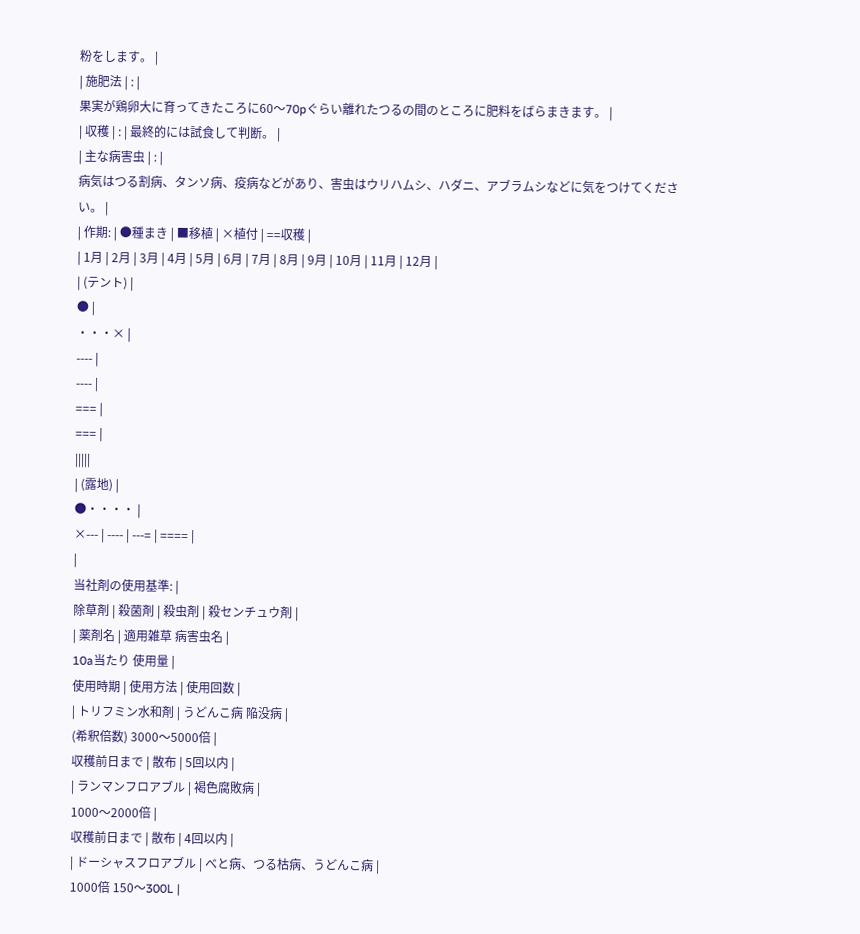粉をします。 |
| 施肥法 | : |
果実が鶏卵大に育ってきたころに60〜70pぐらい離れたつるの間のところに肥料をばらまきます。 |
| 収穫 | : | 最終的には試食して判断。 |
| 主な病害虫 | : |
病気はつる割病、タンソ病、疫病などがあり、害虫はウリハムシ、ハダニ、アブラムシなどに気をつけてください。 |
| 作期: | ●種まき | ■移植 | ×植付 | ==収穫 |
| 1月 | 2月 | 3月 | 4月 | 5月 | 6月 | 7月 | 8月 | 9月 | 10月 | 11月 | 12月 |
| (テント) |
● |
・・・× |
---- |
---- |
=== |
=== |
|||||
| (露地) |
●・・・・ |
×--- | ---- | ---= | ==== |
|
当社剤の使用基準: |
除草剤 | 殺菌剤 | 殺虫剤 | 殺センチュウ剤 |
| 薬剤名 | 適用雑草 病害虫名 |
10a当たり 使用量 |
使用時期 | 使用方法 | 使用回数 |
| トリフミン水和剤 | うどんこ病 陥没病 |
(希釈倍数) 3000〜5000倍 |
収穫前日まで | 散布 | 5回以内 |
| ランマンフロアブル | 褐色腐敗病 |
1000〜2000倍 |
収穫前日まで | 散布 | 4回以内 |
| ドーシャスフロアブル | べと病、つる枯病、うどんこ病 |
1000倍 150〜300L |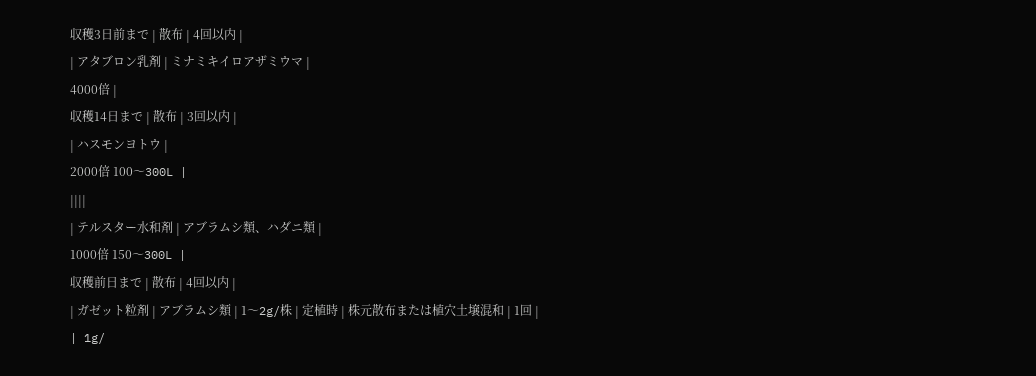収穫3日前まで | 散布 | 4回以内 |
| アタブロン乳剤 | ミナミキイロアザミウマ |
4000倍 |
収穫14日まで | 散布 | 3回以内 |
| ハスモンヨトウ |
2000倍 100〜300L |
||||
| テルスター水和剤 | アブラムシ類、ハダニ類 |
1000倍 150〜300L |
収穫前日まで | 散布 | 4回以内 |
| ガゼット粒剤 | アブラムシ類 | 1〜2g/株 | 定植時 | 株元散布または植穴土壌混和 | 1回 |
| 1g/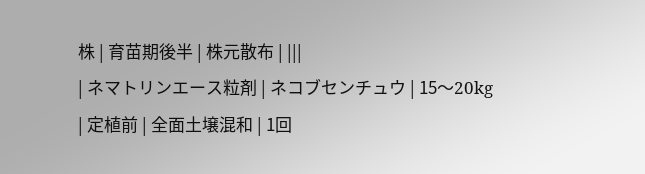株 | 育苗期後半 | 株元散布 | |||
| ネマトリンエース粒剤 | ネコブセンチュウ | 15〜20kg | 定植前 | 全面土壌混和 | 1回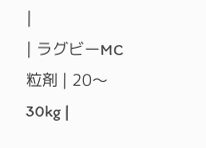|
| ラグビーMC粒剤 | 20〜30kg |